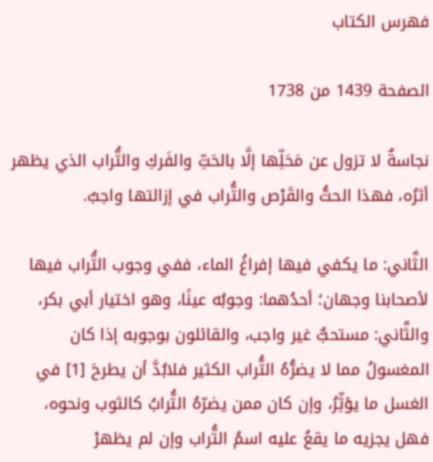فهرس الكتاب

الصفحة 1439 من 1738

نجاسةٌ لا تزول عن مَحَلِّها إلَّا بالحَتِّ والفَركِ والتُّراب الذي يظهر أثرُه، فهذا الحتُّ والقَرْص والتُّراب في إزالتها واجبٌ.

الثَّاني: ما يكفي فيها إفراغُ الماء، ففي وجوب التُّراب فيها لأصحابنا وجهان؛ أحدُهما: وجوبُه عينًا، وهو اختيار أبي بكر، والثَّاني: مستحبٌّ غير واجب، والقائلون بوجوبه إذا كان المغسولُ مما لا يضرُّهُ التُّراب الكثير فلابُدَّ أن يطرحَ [1] في الغسل ما يؤثِّرُ، وإن كان ممن يضرّهُ التُّرابُ كالثوب ونحوه، فهل يجزيه ما يقعُ عليه اسمُ التُّراب وإن لم يظهرْ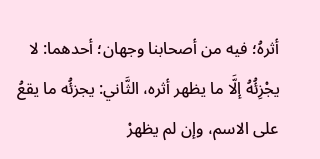أثرهُ؛ فيه من أصحابنا وجهان؛ أحدهما: لا يجْزِئُهُ إلَّا ما يظهر أثره، الثَّاني: يجزئُه ما يقعُ على الاسم، وإن لم يظهرْ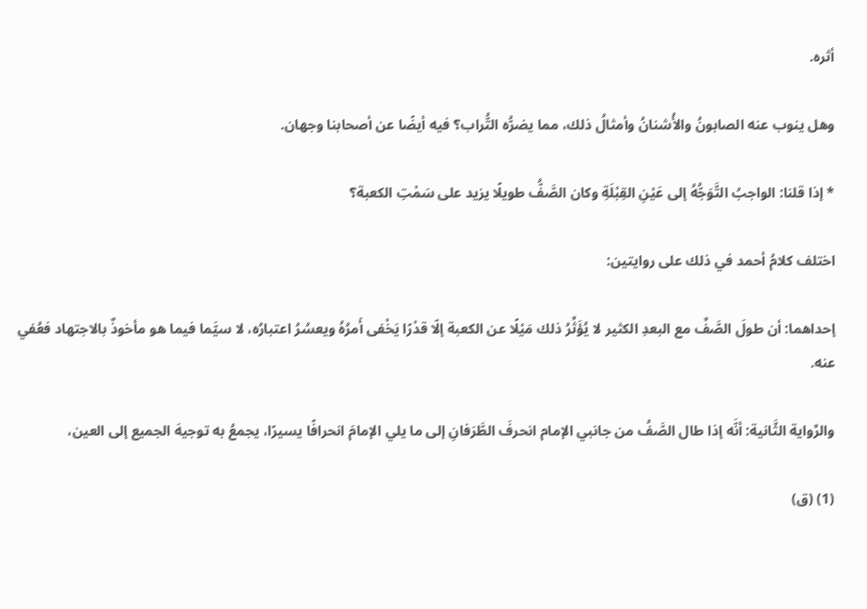أثره.

وهل ينوب عنه الصابونُ والأُشنانُ وأمثالُ ذلك، مما يضرُّه التُّراب؟ فيه أيضًا عن أصحابنا وجهان.

* إذا قلنا: الواجبُ التَّوَجُّهُ إلى عَيْنِ القِبْلَةِ وكان الصَّفُّ طويلًا يزيد على سَمْتِ الكعبة؟

اختلف كلامُ أحمد في ذلك على روايتين:

إحداهما: أن طولَ الصَّفِّ مع البعدِ الكثير لا يُؤَثِّرُ ذلك مَيْلًا عن الكعبة إلّا قدْرًا يَخْفى أَمرُهُ ويعسُرُ اعتبارُه، لا سيَّما فيما هو مأخوذٌ بالاجتهاد فعُفي عنه.

والرِّواية الثَّانية: أنَّه إذا طال الصَّفُ من جانبي الإمام انحرفَ الطَّرَفانِ إلى ما يلي الإمامَ انحرافًا يسيرًا، يجمعُ به توجيهَ الجميع إلى العين،

(1) (ق)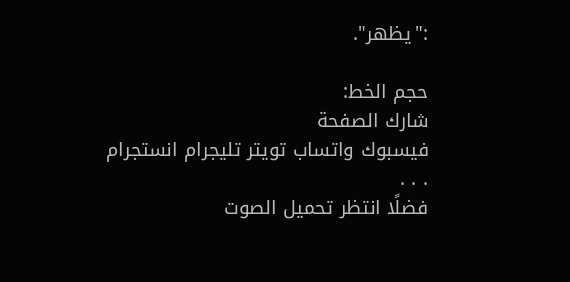:"يظهر".

حجم الخط:
شارك الصفحة
فيسبوك واتساب تويتر تليجرام انستجرام
. . .
فضلًا انتظر تحميل الصوت